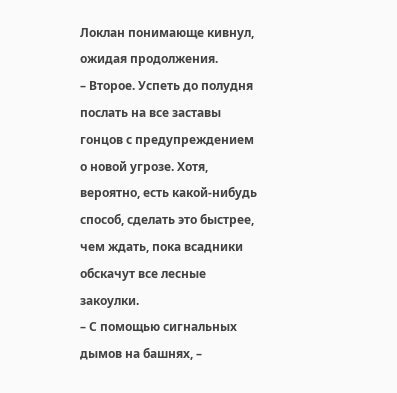Локлан понимающе кивнул, ожидая продолжения.
– Второе. Успеть до полудня послать на все заставы гонцов с предупреждением о новой угрозе. Хотя, вероятно, есть какой-нибудь способ, сделать это быстрее, чем ждать, пока всадники обскачут все лесные закоулки.
– С помощью сигнальных дымов на башнях, –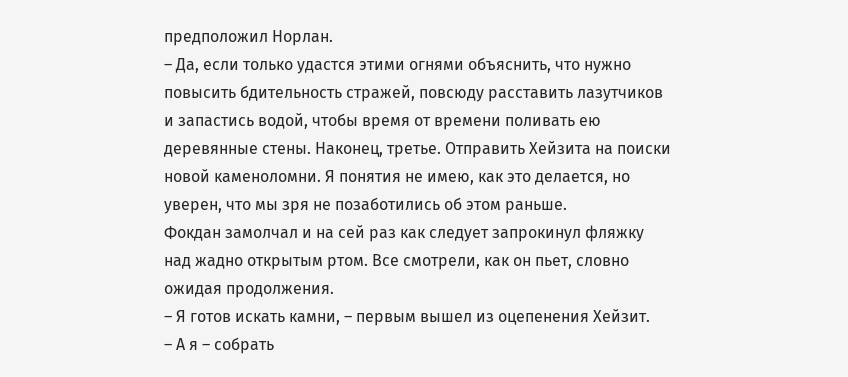предположил Норлан.
– Да, если только удастся этими огнями объяснить, что нужно повысить бдительность стражей, повсюду расставить лазутчиков и запастись водой, чтобы время от времени поливать ею деревянные стены. Наконец, третье. Отправить Хейзита на поиски новой каменоломни. Я понятия не имею, как это делается, но уверен, что мы зря не позаботились об этом раньше.
Фокдан замолчал и на сей раз как следует запрокинул фляжку над жадно открытым ртом. Все смотрели, как он пьет, словно ожидая продолжения.
– Я готов искать камни, – первым вышел из оцепенения Хейзит.
– А я – собрать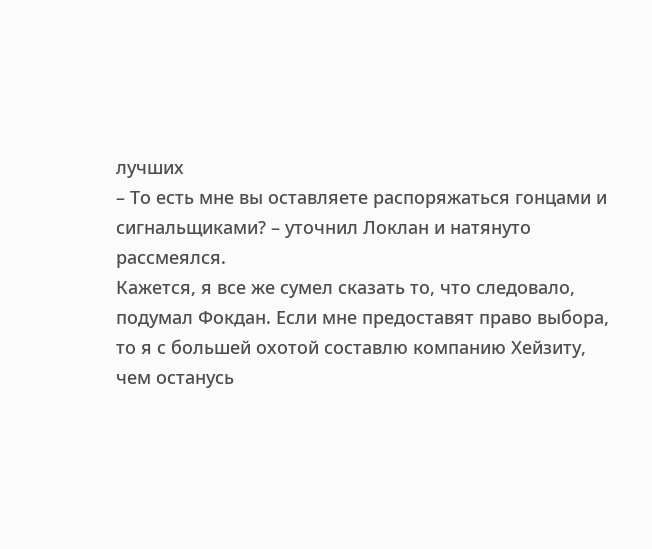лучших
– То есть мне вы оставляете распоряжаться гонцами и сигнальщиками? – уточнил Локлан и натянуто рассмеялся.
Кажется, я все же сумел сказать то, что следовало, подумал Фокдан. Если мне предоставят право выбора, то я с большей охотой составлю компанию Хейзиту, чем останусь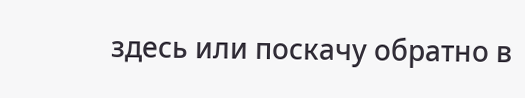здесь или поскачу обратно в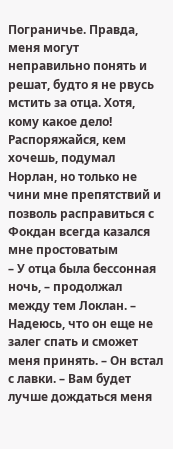Пограничье. Правда, меня могут неправильно понять и решат, будто я не рвусь мстить за отца. Хотя, кому какое дело!
Распоряжайся, кем хочешь, подумал Норлан, но только не чини мне препятствий и позволь расправиться с
Фокдан всегда казался мне простоватым
– У отца была бессонная ночь, – продолжал между тем Локлан. – Надеюсь, что он еще не залег спать и сможет меня принять. – Он встал с лавки. – Вам будет лучше дождаться меня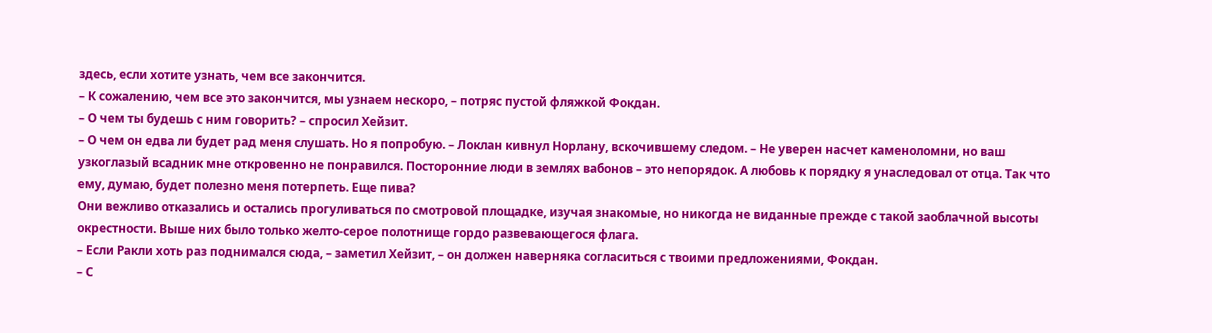здесь, если хотите узнать, чем все закончится.
– К сожалению, чем все это закончится, мы узнаем нескоро, – потряс пустой фляжкой Фокдан.
– О чем ты будешь с ним говорить? – спросил Хейзит.
– О чем он едва ли будет рад меня слушать. Но я попробую. – Локлан кивнул Норлану, вскочившему следом. – Не уверен насчет каменоломни, но ваш узкоглазый всадник мне откровенно не понравился. Посторонние люди в землях вабонов – это непорядок. А любовь к порядку я унаследовал от отца. Так что ему, думаю, будет полезно меня потерпеть. Еще пива?
Они вежливо отказались и остались прогуливаться по смотровой площадке, изучая знакомые, но никогда не виданные прежде с такой заоблачной высоты окрестности. Выше них было только желто-серое полотнище гордо развевающегося флага.
– Если Ракли хоть раз поднимался сюда, – заметил Хейзит, – он должен наверняка согласиться с твоими предложениями, Фокдан.
– С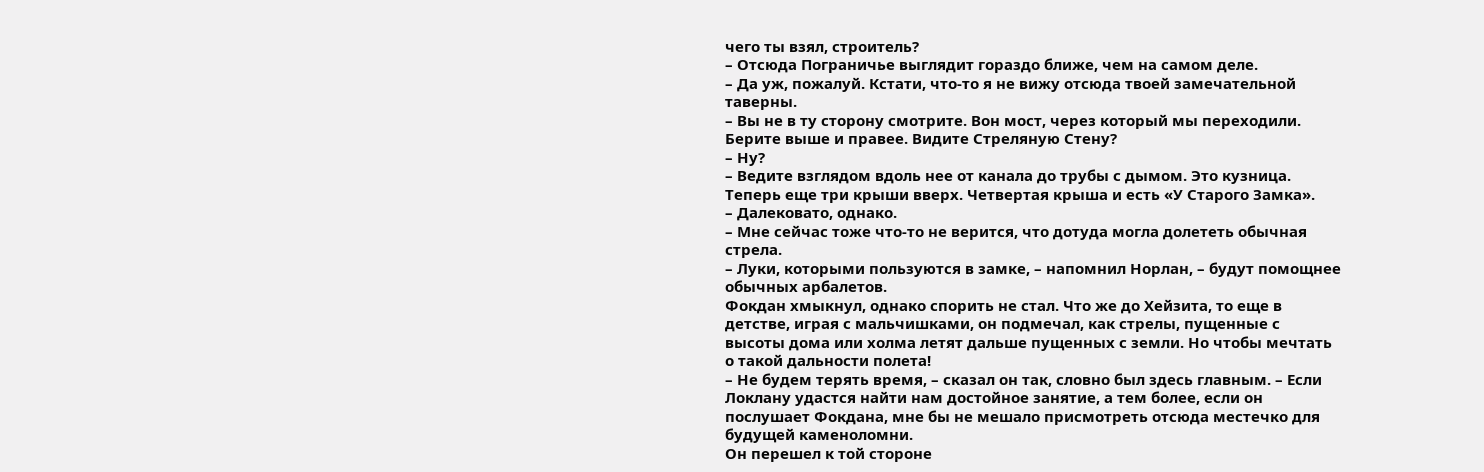чего ты взял, строитель?
– Отсюда Пограничье выглядит гораздо ближе, чем на самом деле.
– Да уж, пожалуй. Кстати, что-то я не вижу отсюда твоей замечательной таверны.
– Вы не в ту сторону смотрите. Вон мост, через который мы переходили. Берите выше и правее. Видите Стреляную Стену?
– Ну?
– Ведите взглядом вдоль нее от канала до трубы с дымом. Это кузница. Теперь еще три крыши вверх. Четвертая крыша и есть «У Старого Замка».
– Далековато, однако.
– Мне сейчас тоже что-то не верится, что дотуда могла долететь обычная стрела.
– Луки, которыми пользуются в замке, – напомнил Норлан, – будут помощнее обычных арбалетов.
Фокдан хмыкнул, однако спорить не стал. Что же до Хейзита, то еще в детстве, играя с мальчишками, он подмечал, как стрелы, пущенные с высоты дома или холма летят дальше пущенных с земли. Но чтобы мечтать о такой дальности полета!
– Не будем терять время, – сказал он так, словно был здесь главным. – Если Локлану удастся найти нам достойное занятие, а тем более, если он послушает Фокдана, мне бы не мешало присмотреть отсюда местечко для будущей каменоломни.
Он перешел к той стороне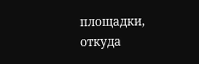площадки, откуда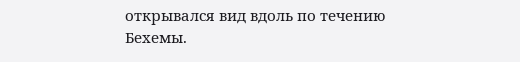открывался вид вдоль по течению Бехемы.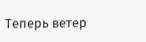Теперь ветер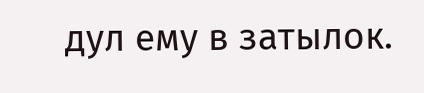дул ему в затылок.